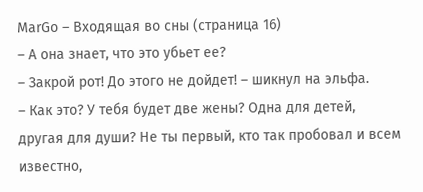MarGo – Входящая во сны (страница 16)
– А она знает, что это убьет ее?
– Закрой рот! До этого не дойдет! – шикнул на эльфа.
– Как это? У тебя будет две жены? Одна для детей, другая для души? Не ты первый, кто так пробовал и всем известно,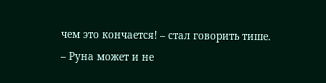чем это кончается! – стал говорить тише.
– Руна может и не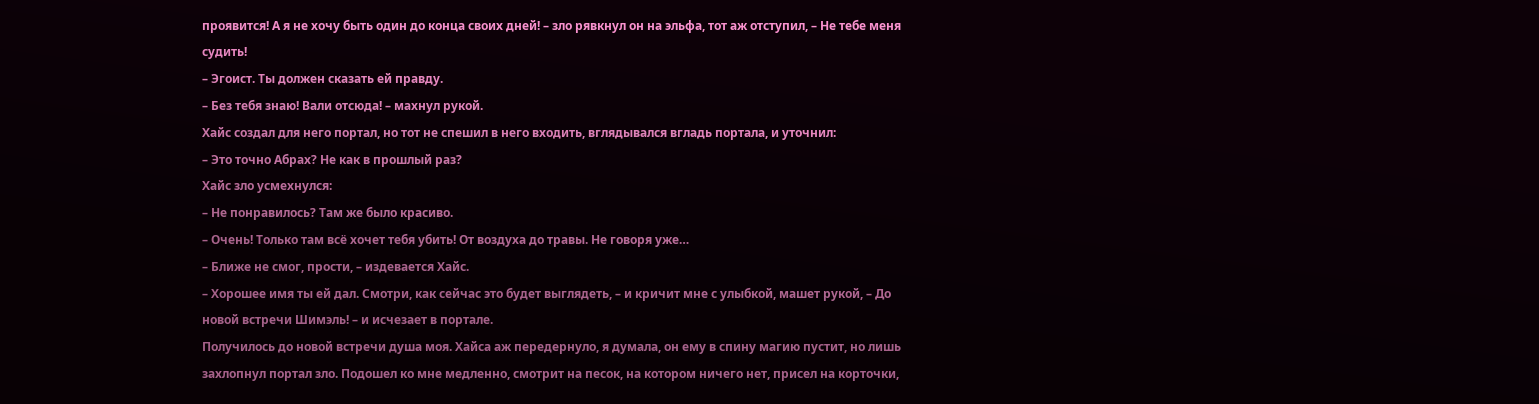проявится! А я не хочу быть один до конца своих дней! – зло рявкнул он на эльфа, тот аж отступил, – Не тебе меня судить!
– Эгоист. Ты должен сказать ей правду.
– Без тебя знаю! Вали отсюда! – махнул рукой.
Хайс создал для него портал, но тот не спешил в него входить, вглядывался вгладь портала, и уточнил:
– Это точно Абрах? Не как в прошлый раз?
Хайс зло усмехнулся:
– Не понравилось? Там же было красиво.
– Очень! Только там всё хочет тебя убить! От воздуха до травы. Не говоря уже…
– Ближе не смог, прости, – издевается Хайс.
– Хорошее имя ты ей дал. Смотри, как сейчас это будет выглядеть, – и кричит мне с улыбкой, машет рукой, – До новой встречи Шимэль! – и исчезает в портале.
Получилось до новой встречи душа моя. Хайса аж передернуло, я думала, он ему в спину магию пустит, но лишь захлопнул портал зло. Подошел ко мне медленно, смотрит на песок, на котором ничего нет, присел на корточки,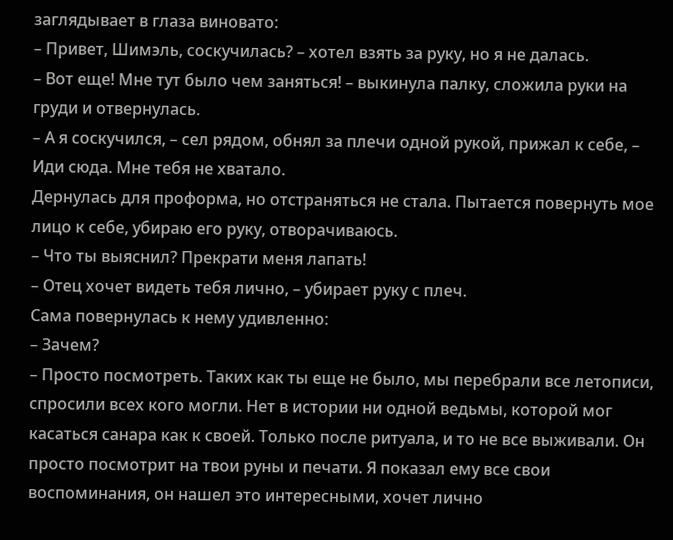заглядывает в глаза виновато:
– Привет, Шимэль, соскучилась? – хотел взять за руку, но я не далась.
– Вот еще! Мне тут было чем заняться! – выкинула палку, сложила руки на груди и отвернулась.
– А я соскучился, – сел рядом, обнял за плечи одной рукой, прижал к себе, – Иди сюда. Мне тебя не хватало.
Дернулась для проформа, но отстраняться не стала. Пытается повернуть мое лицо к себе, убираю его руку, отворачиваюсь.
– Что ты выяснил? Прекрати меня лапать!
– Отец хочет видеть тебя лично, – убирает руку с плеч.
Сама повернулась к нему удивленно:
– Зачем?
– Просто посмотреть. Таких как ты еще не было, мы перебрали все летописи, спросили всех кого могли. Нет в истории ни одной ведьмы, которой мог касаться санара как к своей. Только после ритуала, и то не все выживали. Он просто посмотрит на твои руны и печати. Я показал ему все свои воспоминания, он нашел это интересными, хочет лично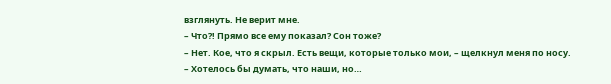взглянуть. Не верит мне.
– Что?! Прямо все ему показал? Сон тоже?
– Нет. Кое, что я скрыл. Есть вещи, которые только мои, – щелкнул меня по носу.
– Хотелось бы думать, что наши, но…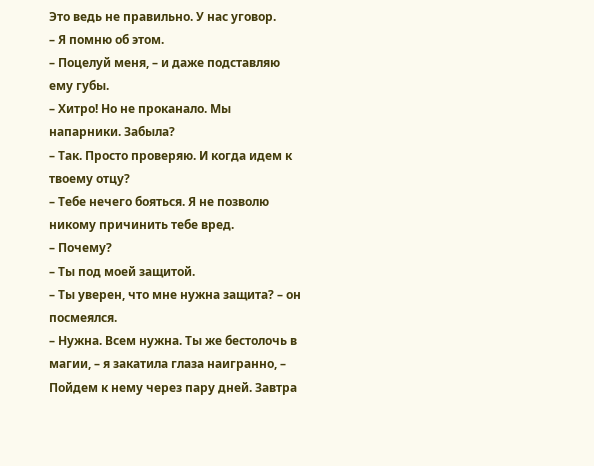Это ведь не правильно. У нас уговор.
– Я помню об этом.
– Поцелуй меня, – и даже подставляю ему губы.
– Хитро! Но не проканало. Мы напарники. Забыла?
– Так. Просто проверяю. И когда идем к твоему отцу?
– Тебе нечего бояться. Я не позволю никому причинить тебе вред.
– Почему?
– Ты под моей защитой.
– Ты уверен, что мне нужна защита? – он посмеялся.
– Нужна. Всем нужна. Ты же бестолочь в магии, – я закатила глаза наигранно, – Пойдем к нему через пару дней. Завтра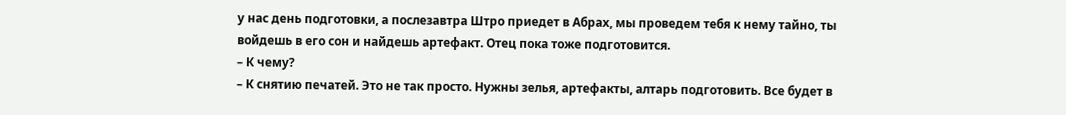у нас день подготовки, а послезавтра Штро приедет в Абрах, мы проведем тебя к нему тайно, ты войдешь в его сон и найдешь артефакт. Отец пока тоже подготовится.
– К чему?
– К снятию печатей. Это не так просто. Нужны зелья, артефакты, алтарь подготовить. Все будет в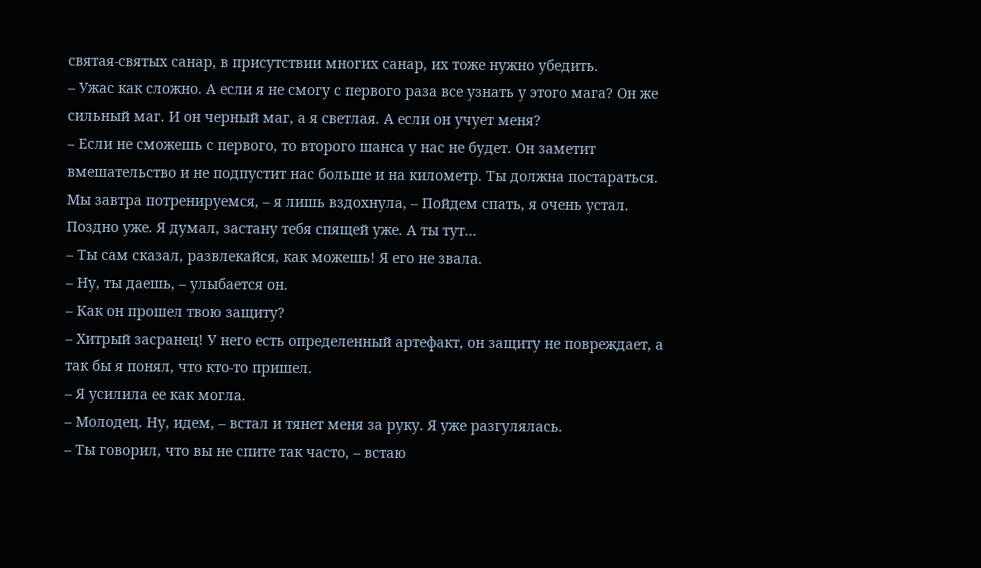святая-святых санар, в присутствии многих санар, их тоже нужно убедить.
– Ужас как сложно. А если я не смогу с первого раза все узнать у этого мага? Он же сильный маг. И он черный маг, а я светлая. А если он учует меня?
– Если не сможешь с первого, то второго шанса у нас не будет. Он заметит вмешательство и не подпустит нас больше и на километр. Ты должна постараться. Мы завтра потренируемся, – я лишь вздохнула, – Пойдем спать, я очень устал. Поздно уже. Я думал, застану тебя спящей уже. А ты тут…
– Ты сам сказал, развлекайся, как можешь! Я его не звала.
– Ну, ты даешь, – улыбается он.
– Как он прошел твою защиту?
– Хитрый засранец! У него есть определенный артефакт, он защиту не повреждает, а так бы я понял, что кто-то пришел.
– Я усилила ее как могла.
– Молодец. Ну, идем, – встал и тянет меня за руку. Я уже разгулялась.
– Ты говорил, что вы не спите так часто, – встаю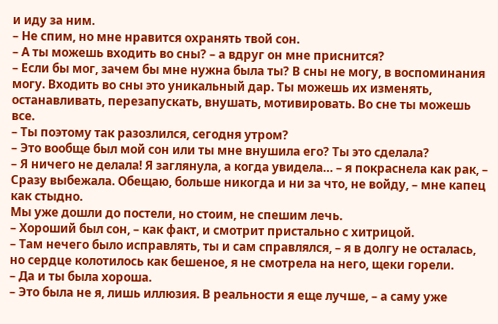и иду за ним.
– Не спим, но мне нравится охранять твой сон.
– А ты можешь входить во сны? – а вдруг он мне приснится?
– Если бы мог, зачем бы мне нужна была ты? В сны не могу, в воспоминания могу. Входить во сны это уникальный дар. Ты можешь их изменять, останавливать, перезапускать, внушать, мотивировать. Во сне ты можешь все.
– Ты поэтому так разозлился, сегодня утром?
– Это вообще был мой сон или ты мне внушила его? Ты это сделала?
– Я ничего не делала! Я заглянула, а когда увидела… – я покраснела как рак, – Сразу выбежала. Обещаю, больше никогда и ни за что, не войду, – мне капец как стыдно.
Мы уже дошли до постели, но стоим, не спешим лечь.
– Хороший был сон, – как факт, и смотрит пристально с хитрицой.
– Там нечего было исправлять, ты и сам справлялся, – я в долгу не осталась, но сердце колотилось как бешеное, я не смотрела на него, щеки горели.
– Да и ты была хороша.
– Это была не я, лишь иллюзия. В реальности я еще лучше, – а саму уже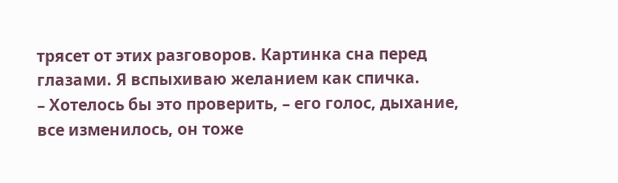трясет от этих разговоров. Картинка сна перед глазами. Я вспыхиваю желанием как спичка.
– Хотелось бы это проверить, – его голос, дыхание, все изменилось, он тоже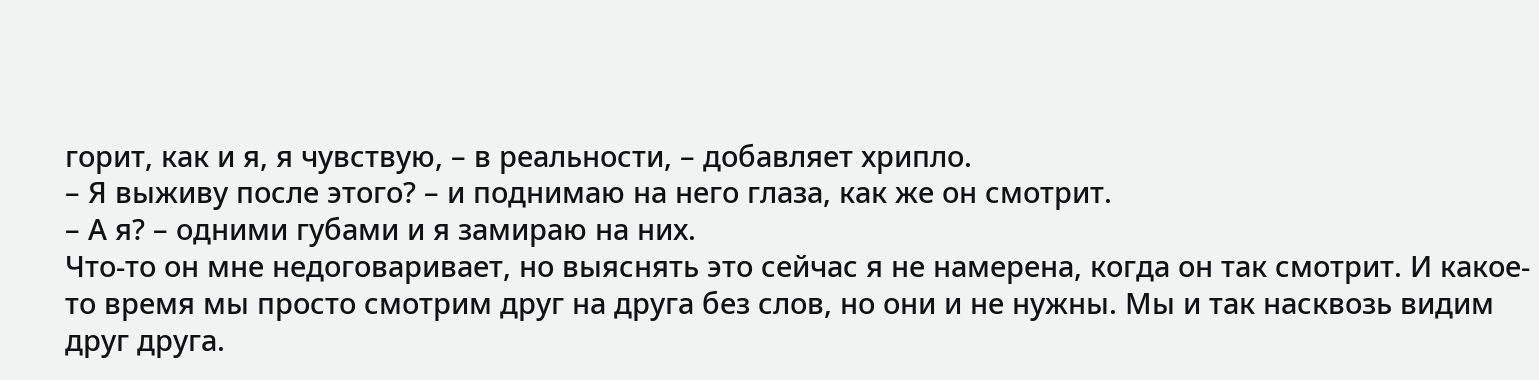горит, как и я, я чувствую, – в реальности, – добавляет хрипло.
– Я выживу после этого? – и поднимаю на него глаза, как же он смотрит.
– А я? – одними губами и я замираю на них.
Что-то он мне недоговаривает, но выяснять это сейчас я не намерена, когда он так смотрит. И какое-то время мы просто смотрим друг на друга без слов, но они и не нужны. Мы и так насквозь видим друг друга.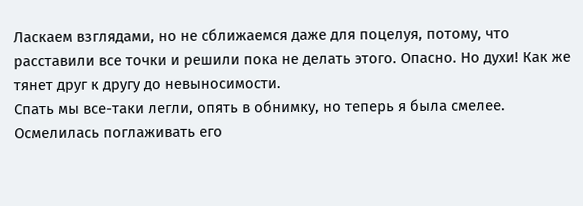Ласкаем взглядами, но не сближаемся даже для поцелуя, потому, что расставили все точки и решили пока не делать этого. Опасно. Но духи! Как же тянет друг к другу до невыносимости.
Спать мы все-таки легли, опять в обнимку, но теперь я была смелее. Осмелилась поглаживать его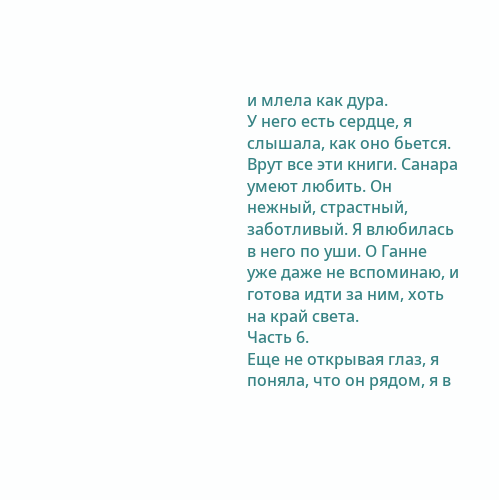и млела как дура.
У него есть сердце, я слышала, как оно бьется. Врут все эти книги. Санара умеют любить. Он нежный, страстный, заботливый. Я влюбилась в него по уши. О Ганне уже даже не вспоминаю, и готова идти за ним, хоть на край света.
Часть 6.
Еще не открывая глаз, я поняла, что он рядом, я в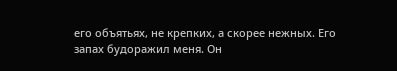его объятьях, не крепких, а скорее нежных. Его запах будоражил меня. Он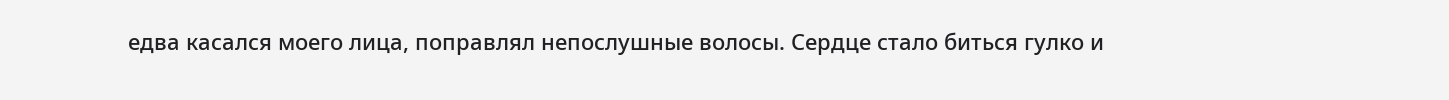едва касался моего лица, поправлял непослушные волосы. Сердце стало биться гулко и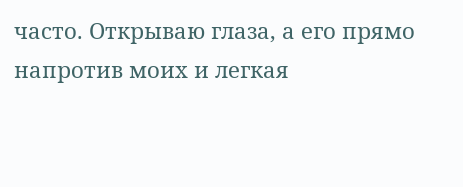часто. Открываю глаза, а его прямо напротив моих и легкая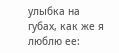улыбка на губах, как же я люблю ее: